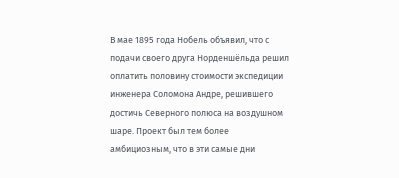В мае 1895 года Нобель объявил, что с подачи своего друга Норденшёльда решил оплатить половину стоимости экспедиции инженера Соломона Андре, решившего достичь Северного полюса на воздушном шаре. Проект был тем более амбициозным, что в эти самые дни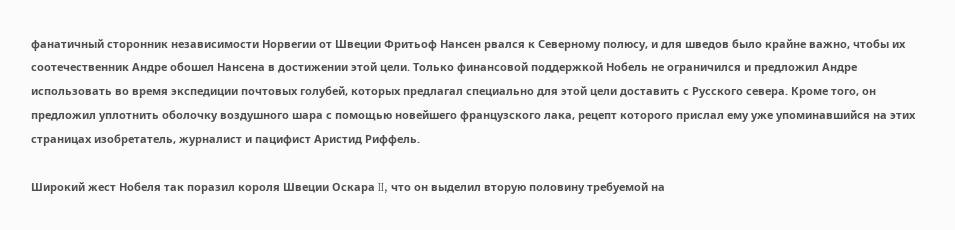фанатичный сторонник независимости Норвегии от Швеции Фритьоф Нансен рвался к Северному полюсу, и для шведов было крайне важно, чтобы их соотечественник Андре обошел Нансена в достижении этой цели. Только финансовой поддержкой Нобель не ограничился и предложил Андре использовать во время экспедиции почтовых голубей, которых предлагал специально для этой цели доставить с Русского севера. Кроме того, он предложил уплотнить оболочку воздушного шара с помощью новейшего французского лака, рецепт которого прислал ему уже упоминавшийся на этих страницах изобретатель, журналист и пацифист Аристид Риффель.

Широкий жест Нобеля так поразил короля Швеции Оскара II, что он выделил вторую половину требуемой на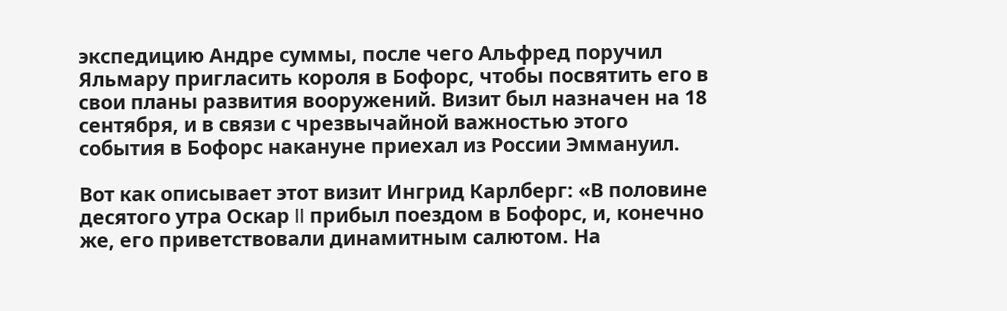экспедицию Андре суммы, после чего Альфред поручил Яльмару пригласить короля в Бофорс, чтобы посвятить его в свои планы развития вооружений. Визит был назначен на 18 сентября, и в связи с чрезвычайной важностью этого события в Бофорс накануне приехал из России Эммануил.

Вот как описывает этот визит Ингрид Карлберг: «В половине десятого утра Оскар II прибыл поездом в Бофорс, и, конечно же, его приветствовали динамитным салютом. На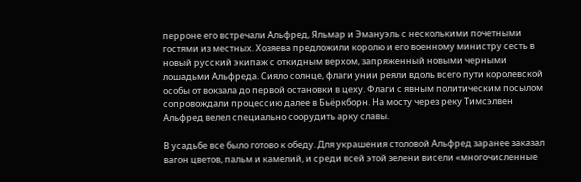перроне его встречали Альфред, Яльмар и Эмануэль с несколькими почетными гостями из местных. Хозяева предложили королю и его военному министру сесть в новый русский экипаж с откидным верхом, запряженный новыми черными лошадьми Альфреда. Сияло солнце, флаги унии реяли вдоль всего пути королевской особы от вокзала до первой остановки в цеху. Флаги с явным политическим посылом сопровождали процессию далее в Бьёркборн. На мосту через реку Тимсэлвен Альфред велел специально соорудить арку славы.

В усадьбе все было готово к обеду. Для украшения столовой Альфред заранее заказал вагон цветов, пальм и камелий, и среди всей этой зелени висели «многочисленные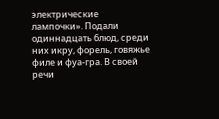электрические лампочки». Подали одиннадцать блюд, среди них икру, форель, говяжье филе и фуа-гра. В своей речи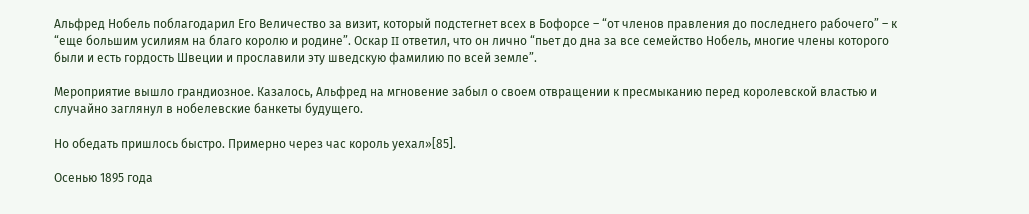Альфред Нобель поблагодарил Его Величество за визит, который подстегнет всех в Бофорсе – “от членов правления до последнего рабочего” – к “еще большим усилиям на благо королю и родине”. Оскар II ответил, что он лично “пьет до дна за все семейство Нобель, многие члены которого были и есть гордость Швеции и прославили эту шведскую фамилию по всей земле”.

Мероприятие вышло грандиозное. Казалось, Альфред на мгновение забыл о своем отвращении к пресмыканию перед королевской властью и случайно заглянул в нобелевские банкеты будущего.

Но обедать пришлось быстро. Примерно через час король уехал»[85].

Осенью 1895 года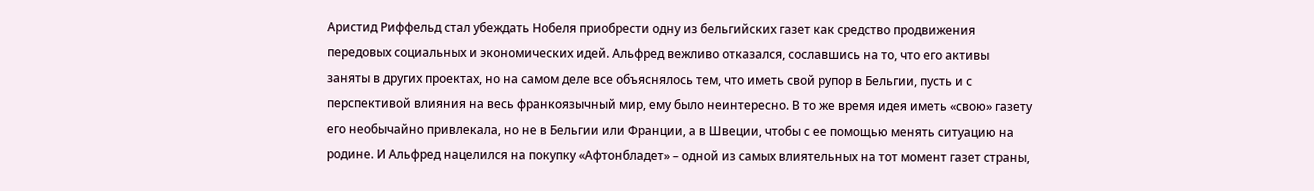Аристид Риффельд стал убеждать Нобеля приобрести одну из бельгийских газет как средство продвижения передовых социальных и экономических идей. Альфред вежливо отказался, сославшись на то, что его активы заняты в других проектах, но на самом деле все объяснялось тем, что иметь свой рупор в Бельгии, пусть и с перспективой влияния на весь франкоязычный мир, ему было неинтересно. В то же время идея иметь «свою» газету его необычайно привлекала, но не в Бельгии или Франции, а в Швеции, чтобы с ее помощью менять ситуацию на родине. И Альфред нацелился на покупку «Афтонбладет» – одной из самых влиятельных на тот момент газет страны,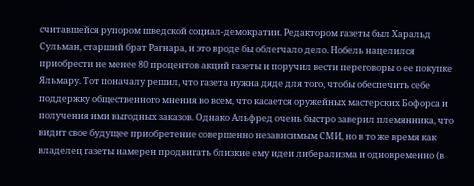считавшейся рупором шведской социал-демократии. Редактором газеты был Харальд Сульман, старший брат Рагнара, и это вроде бы облегчало дело. Нобель нацелился приобрести не менее 80 процентов акций газеты и поручил вести переговоры о ее покупке Яльмару. Тот поначалу решил, что газета нужна дяде для того, чтобы обеспечить себе поддержку общественного мнения во всем, что касается оружейных мастерских Бофорса и получения ими выгодных заказов. Однако Альфред очень быстро заверил племянника, что видит свое будущее приобретение совершенно независимым СМИ, но в то же время как владелец газеты намерен продвигать близкие ему идеи либерализма и одновременно (в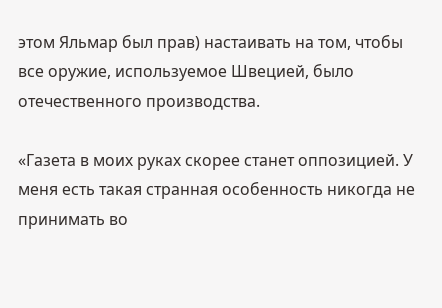этом Яльмар был прав) настаивать на том, чтобы все оружие, используемое Швецией, было отечественного производства.

«Газета в моих руках скорее станет оппозицией. У меня есть такая странная особенность никогда не принимать во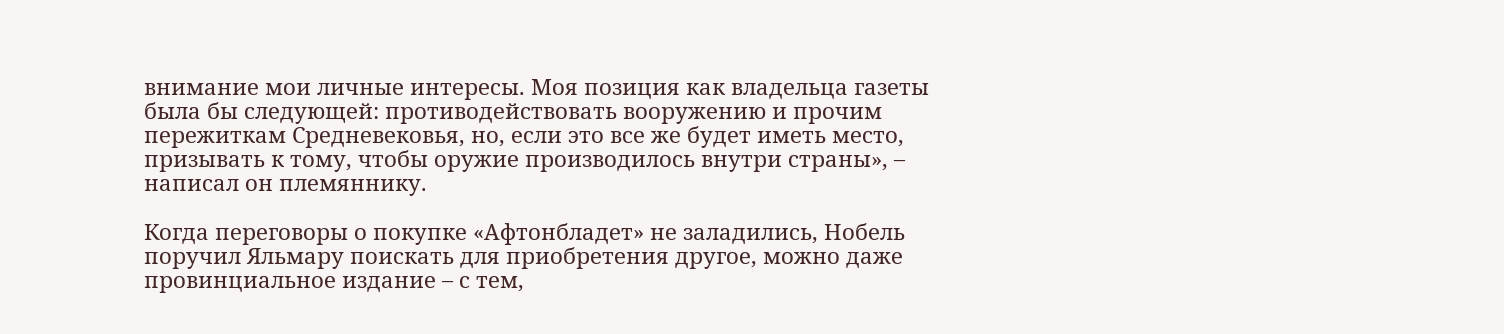внимание мои личные интересы. Моя позиция как владельца газеты была бы следующей: противодействовать вооружению и прочим пережиткам Средневековья, но, если это все же будет иметь место, призывать к тому, чтобы оружие производилось внутри страны», – написал он племяннику.

Когда переговоры о покупке «Афтонбладет» не заладились, Нобель поручил Яльмару поискать для приобретения другое, можно даже провинциальное издание – с тем,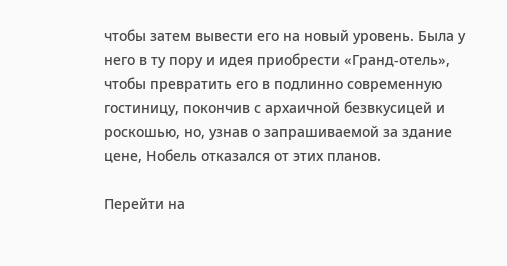чтобы затем вывести его на новый уровень. Была у него в ту пору и идея приобрести «Гранд-отель», чтобы превратить его в подлинно современную гостиницу, покончив с архаичной безвкусицей и роскошью, но, узнав о запрашиваемой за здание цене, Нобель отказался от этих планов.

Перейти на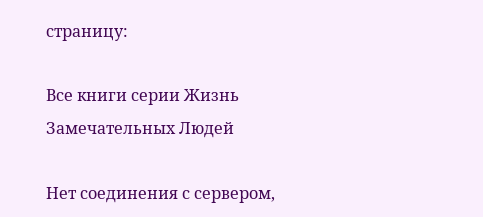страницу:

Все книги серии Жизнь Замечательных Людей

Нет соединения с сервером,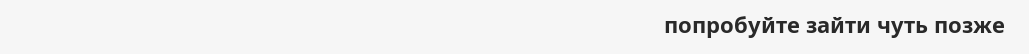попробуйте зайти чуть позже